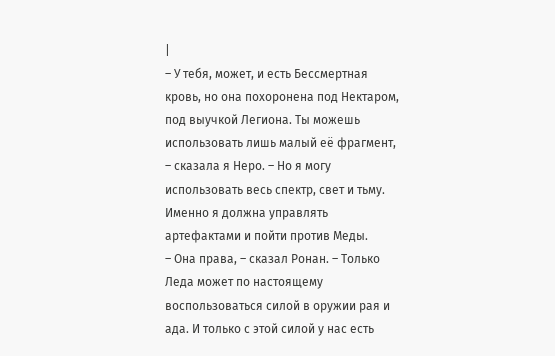|
– У тебя, может, и есть Бессмертная кровь, но она похоронена под Нектаром, под выучкой Легиона. Ты можешь использовать лишь малый её фрагмент, – сказала я Неро. – Но я могу использовать весь спектр, свет и тьму. Именно я должна управлять артефактами и пойти против Меды.
– Она права, – сказал Ронан. – Только Леда может по настоящему воспользоваться силой в оружии рая и ада. И только с этой силой у нас есть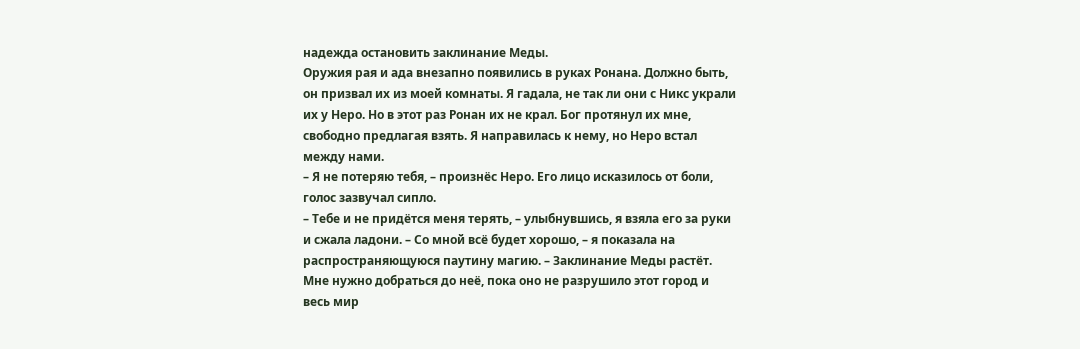надежда остановить заклинание Меды.
Оружия рая и ада внезапно появились в руках Ронана. Должно быть, он призвал их из моей комнаты. Я гадала, не так ли они с Никс украли их у Неро. Но в этот раз Ронан их не крал. Бог протянул их мне, свободно предлагая взять. Я направилась к нему, но Неро встал между нами.
– Я не потеряю тебя, – произнёс Неро. Его лицо исказилось от боли, голос зазвучал сипло.
– Тебе и не придётся меня терять, – улыбнувшись, я взяла его за руки и сжала ладони. – Со мной всё будет хорошо, – я показала на распространяющуюся паутину магию. – Заклинание Меды растёт. Мне нужно добраться до неё, пока оно не разрушило этот город и весь мир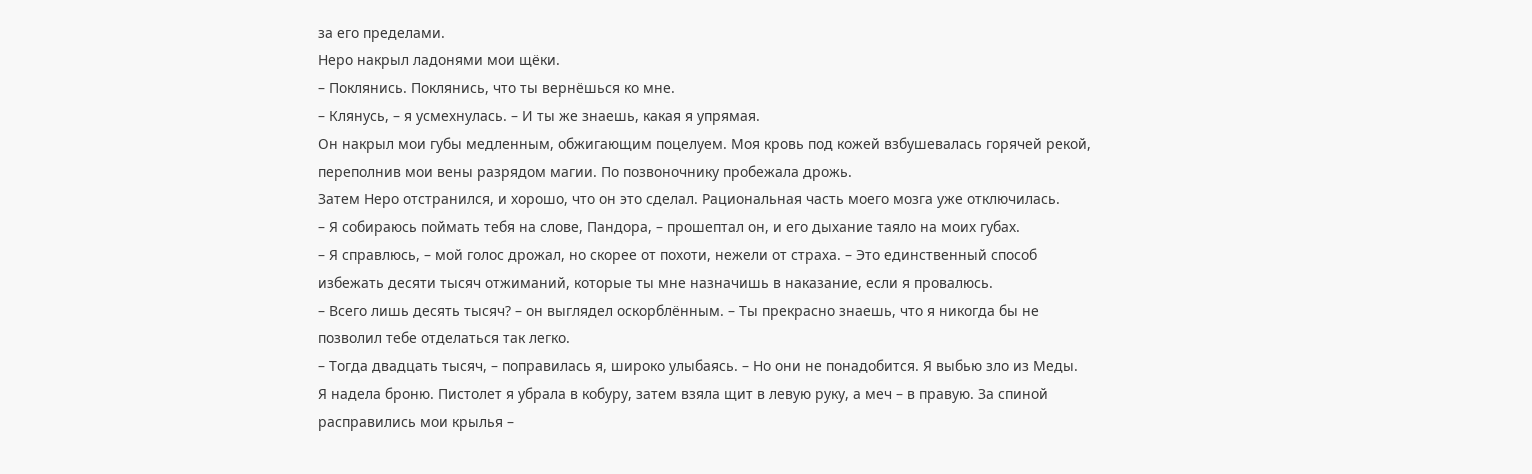за его пределами.
Неро накрыл ладонями мои щёки.
– Поклянись. Поклянись, что ты вернёшься ко мне.
– Клянусь, – я усмехнулась. – И ты же знаешь, какая я упрямая.
Он накрыл мои губы медленным, обжигающим поцелуем. Моя кровь под кожей взбушевалась горячей рекой, переполнив мои вены разрядом магии. По позвоночнику пробежала дрожь.
Затем Неро отстранился, и хорошо, что он это сделал. Рациональная часть моего мозга уже отключилась.
– Я собираюсь поймать тебя на слове, Пандора, – прошептал он, и его дыхание таяло на моих губах.
– Я справлюсь, – мой голос дрожал, но скорее от похоти, нежели от страха. – Это единственный способ избежать десяти тысяч отжиманий, которые ты мне назначишь в наказание, если я провалюсь.
– Всего лишь десять тысяч? – он выглядел оскорблённым. – Ты прекрасно знаешь, что я никогда бы не позволил тебе отделаться так легко.
– Тогда двадцать тысяч, – поправилась я, широко улыбаясь. – Но они не понадобится. Я выбью зло из Меды.
Я надела броню. Пистолет я убрала в кобуру, затем взяла щит в левую руку, а меч – в правую. За спиной расправились мои крылья –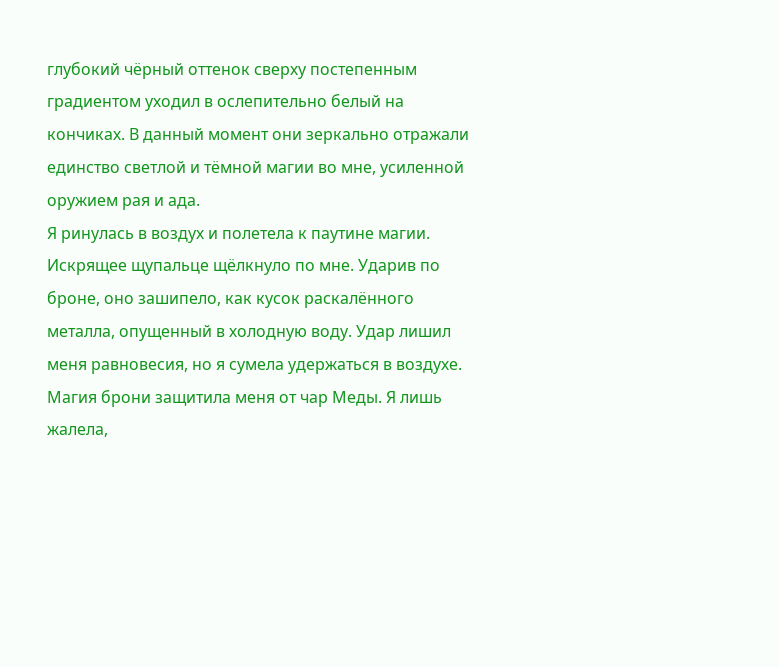глубокий чёрный оттенок сверху постепенным градиентом уходил в ослепительно белый на кончиках. В данный момент они зеркально отражали единство светлой и тёмной магии во мне, усиленной оружием рая и ада.
Я ринулась в воздух и полетела к паутине магии. Искрящее щупальце щёлкнуло по мне. Ударив по броне, оно зашипело, как кусок раскалённого металла, опущенный в холодную воду. Удар лишил меня равновесия, но я сумела удержаться в воздухе. Магия брони защитила меня от чар Меды. Я лишь жалела,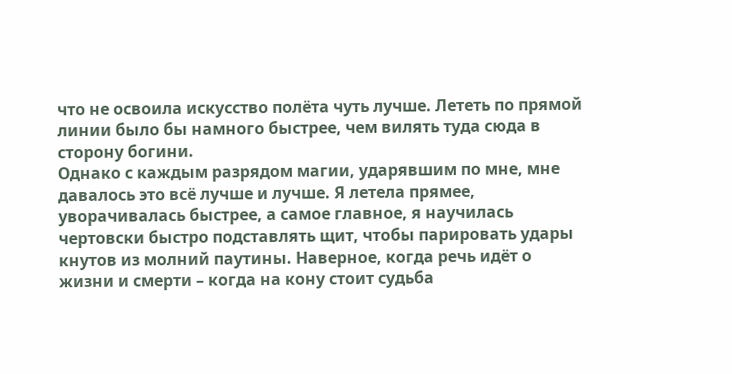что не освоила искусство полёта чуть лучше. Лететь по прямой линии было бы намного быстрее, чем вилять туда сюда в сторону богини.
Однако с каждым разрядом магии, ударявшим по мне, мне давалось это всё лучше и лучше. Я летела прямее, уворачивалась быстрее, а самое главное, я научилась чертовски быстро подставлять щит, чтобы парировать удары кнутов из молний паутины. Наверное, когда речь идёт о жизни и смерти – когда на кону стоит судьба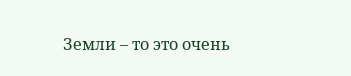Земли – то это очень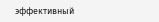эффективный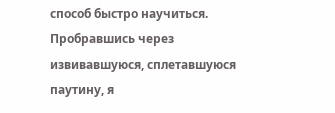способ быстро научиться.
Пробравшись через извивавшуюся, сплетавшуюся паутину, я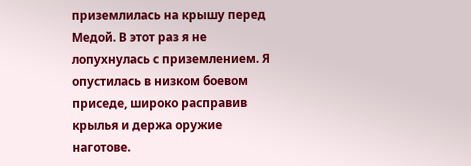приземлилась на крышу перед Медой. В этот раз я не лопухнулась с приземлением. Я опустилась в низком боевом приседе, широко расправив крылья и держа оружие наготове.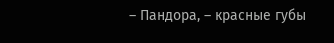– Пандора, – красные губы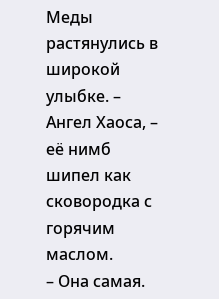Меды растянулись в широкой улыбке. – Ангел Хаоса, – её нимб шипел как сковородка с горячим маслом.
– Она самая.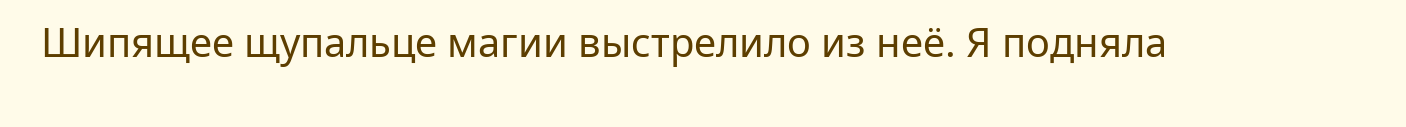Шипящее щупальце магии выстрелило из неё. Я подняла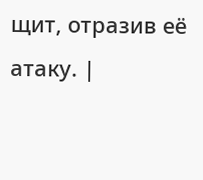щит, отразив её атаку. |